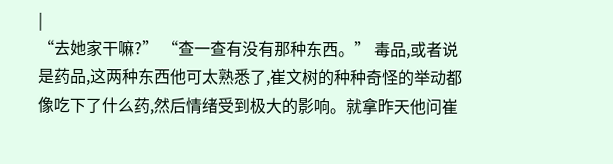|
“去她家干嘛?” “查一查有没有那种东西。” 毒品,或者说是药品,这两种东西他可太熟悉了,崔文树的种种奇怪的举动都像吃下了什么药,然后情绪受到极大的影响。就拿昨天他问崔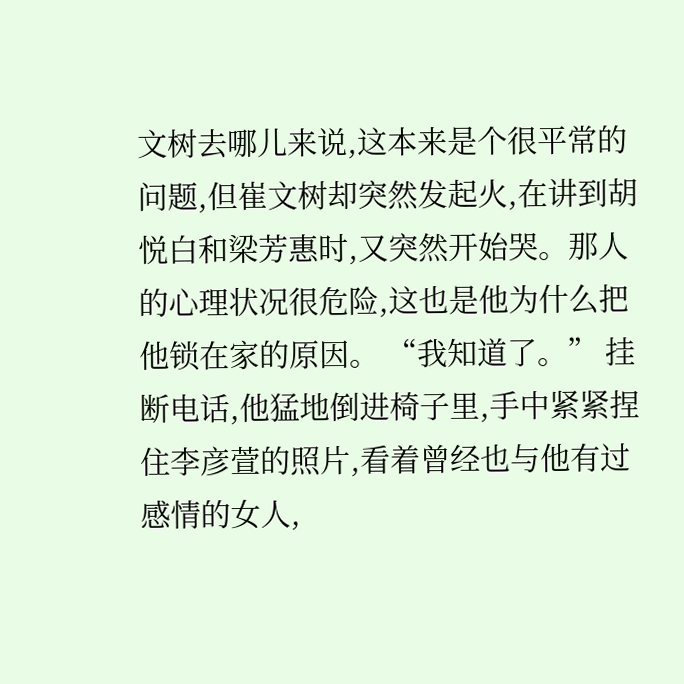文树去哪儿来说,这本来是个很平常的问题,但崔文树却突然发起火,在讲到胡悦白和梁芳惠时,又突然开始哭。那人的心理状况很危险,这也是他为什么把他锁在家的原因。 “我知道了。” 挂断电话,他猛地倒进椅子里,手中紧紧捏住李彦萱的照片,看着曾经也与他有过感情的女人,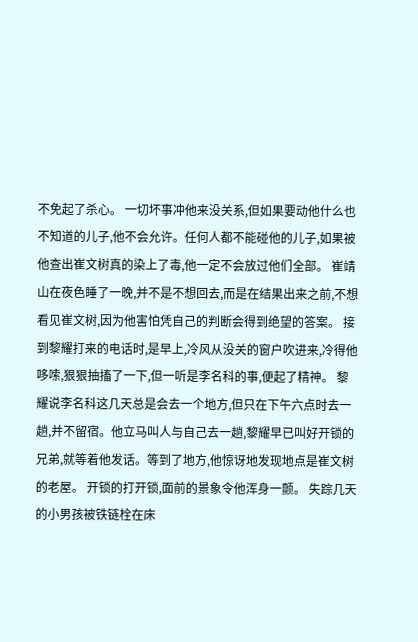不免起了杀心。 一切坏事冲他来没关系,但如果要动他什么也不知道的儿子,他不会允许。任何人都不能碰他的儿子,如果被他查出崔文树真的染上了毒,他一定不会放过他们全部。 崔靖山在夜色睡了一晚,并不是不想回去,而是在结果出来之前,不想看见崔文树,因为他害怕凭自己的判断会得到绝望的答案。 接到黎耀打来的电话时,是早上,冷风从没关的窗户吹进来,冷得他哆嗦,狠狠抽搐了一下,但一听是李名科的事,便起了精神。 黎耀说李名科这几天总是会去一个地方,但只在下午六点时去一趟,并不留宿。他立马叫人与自己去一趟,黎耀早已叫好开锁的兄弟,就等着他发话。等到了地方,他惊讶地发现地点是崔文树的老屋。 开锁的打开锁,面前的景象令他浑身一颤。 失踪几天的小男孩被铁链栓在床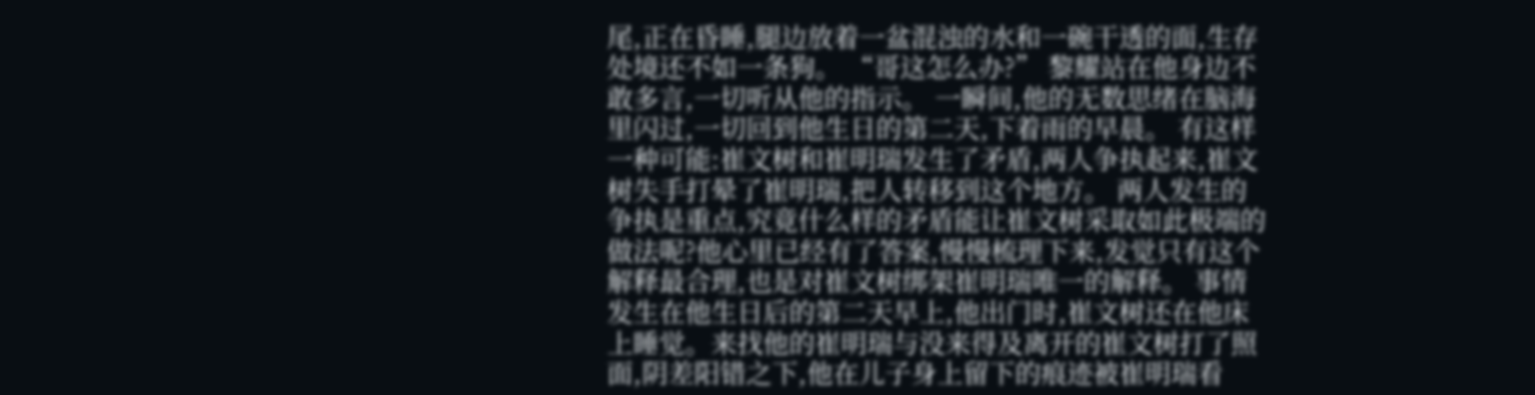尾,正在昏睡,腿边放着一盆混浊的水和一碗干透的面,生存处境还不如一条狗。 “哥这怎么办?” 黎耀站在他身边不敢多言,一切听从他的指示。 一瞬间,他的无数思绪在脑海里闪过,一切回到他生日的第二天,下着雨的早晨。 有这样一种可能:崔文树和崔明瑞发生了矛盾,两人争执起来,崔文树失手打晕了崔明瑞,把人转移到这个地方。 两人发生的争执是重点,究竟什么样的矛盾能让崔文树采取如此极端的做法呢?他心里已经有了答案,慢慢梳理下来,发觉只有这个解释最合理,也是对崔文树绑架崔明瑞唯一的解释。 事情发生在他生日后的第二天早上,他出门时,崔文树还在他床上睡觉。来找他的崔明瑞与没来得及离开的崔文树打了照面,阴差阳错之下,他在儿子身上留下的痕迹被崔明瑞看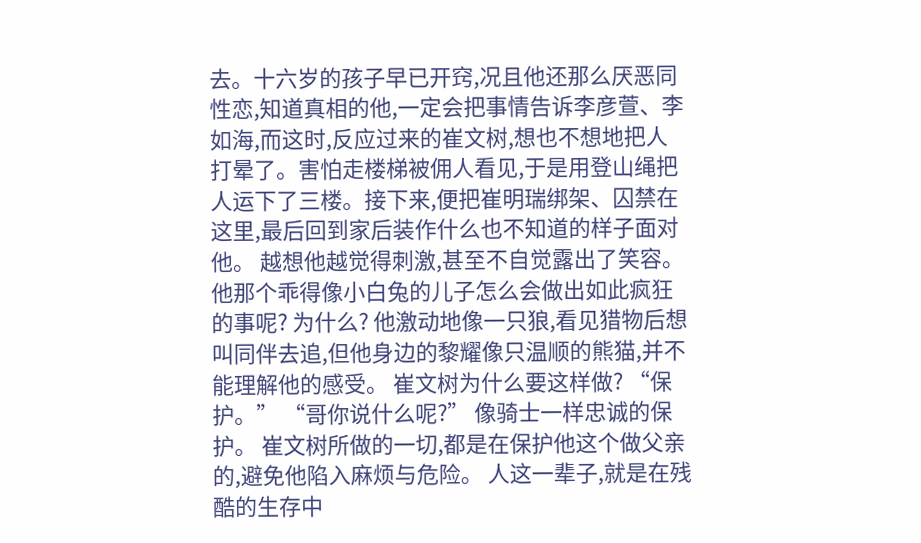去。十六岁的孩子早已开窍,况且他还那么厌恶同性恋,知道真相的他,一定会把事情告诉李彦萱、李如海,而这时,反应过来的崔文树,想也不想地把人打晕了。害怕走楼梯被佣人看见,于是用登山绳把人运下了三楼。接下来,便把崔明瑞绑架、囚禁在这里,最后回到家后装作什么也不知道的样子面对他。 越想他越觉得刺激,甚至不自觉露出了笑容。 他那个乖得像小白兔的儿子怎么会做出如此疯狂的事呢? 为什么? 他激动地像一只狼,看见猎物后想叫同伴去追,但他身边的黎耀像只温顺的熊猫,并不能理解他的感受。 崔文树为什么要这样做? “保护。” “哥你说什么呢?” 像骑士一样忠诚的保护。 崔文树所做的一切,都是在保护他这个做父亲的,避免他陷入麻烦与危险。 人这一辈子,就是在残酷的生存中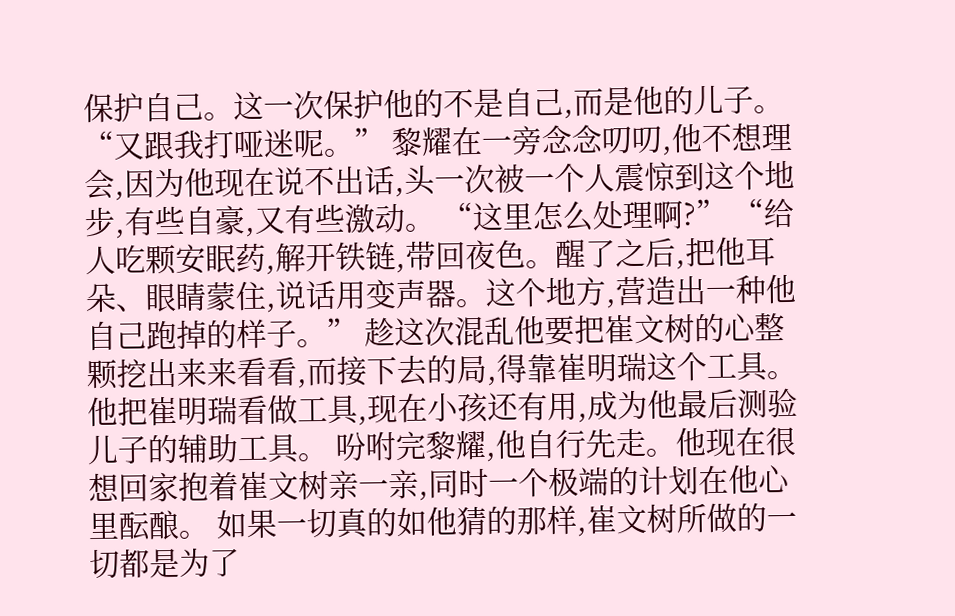保护自己。这一次保护他的不是自己,而是他的儿子。 “又跟我打哑迷呢。” 黎耀在一旁念念叨叨,他不想理会,因为他现在说不出话,头一次被一个人震惊到这个地步,有些自豪,又有些激动。 “这里怎么处理啊?” “给人吃颗安眠药,解开铁链,带回夜色。醒了之后,把他耳朵、眼睛蒙住,说话用变声器。这个地方,营造出一种他自己跑掉的样子。” 趁这次混乱他要把崔文树的心整颗挖出来来看看,而接下去的局,得靠崔明瑞这个工具。他把崔明瑞看做工具,现在小孩还有用,成为他最后测验儿子的辅助工具。 吩咐完黎耀,他自行先走。他现在很想回家抱着崔文树亲一亲,同时一个极端的计划在他心里酝酿。 如果一切真的如他猜的那样,崔文树所做的一切都是为了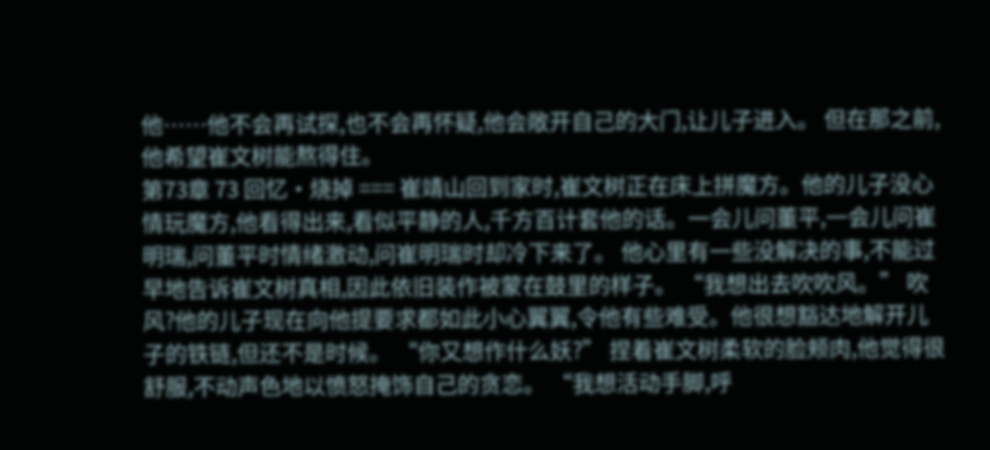他……他不会再试探,也不会再怀疑,他会敞开自己的大门,让儿子进入。 但在那之前,他希望崔文树能熬得住。
第73章 73 回忆•烧掉 === 崔靖山回到家时,崔文树正在床上拼魔方。他的儿子没心情玩魔方,他看得出来,看似平静的人,千方百计套他的话。一会儿问董平,一会儿问崔明瑞,问董平时情绪激动,问崔明瑞时却冷下来了。 他心里有一些没解决的事,不能过早地告诉崔文树真相,因此依旧装作被蒙在鼓里的样子。 “我想出去吹吹风。” 吹风?他的儿子现在向他提要求都如此小心翼翼,令他有些难受。他很想豁达地解开儿子的铁链,但还不是时候。 “你又想作什么妖?” 捏着崔文树柔软的脸颊肉,他觉得很舒服,不动声色地以愤怒掩饰自己的贪恋。 “我想活动手脚,呼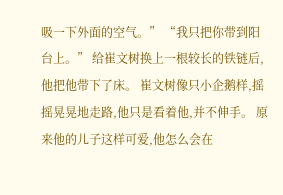吸一下外面的空气。” “我只把你带到阳台上。” 给崔文树换上一根较长的铁链后,他把他带下了床。 崔文树像只小企鹅样,摇摇晃晃地走路,他只是看着他,并不伸手。 原来他的儿子这样可爱,他怎么会在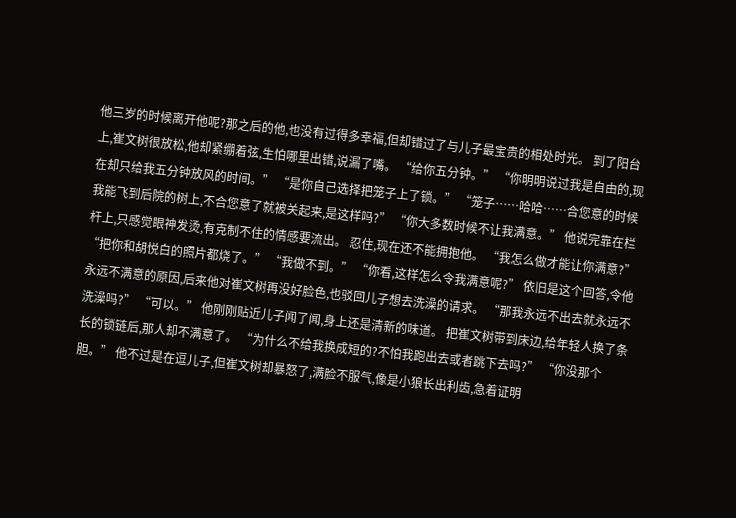他三岁的时候离开他呢?那之后的他,也没有过得多幸福,但却错过了与儿子最宝贵的相处时光。 到了阳台上,崔文树很放松,他却紧绷着弦,生怕哪里出错,说漏了嘴。 “给你五分钟。” “你明明说过我是自由的,现在却只给我五分钟放风的时间。” “是你自己选择把笼子上了锁。” “笼子……哈哈……合您意的时候我能飞到后院的树上,不合您意了就被关起来,是这样吗?” “你大多数时候不让我满意。” 他说完靠在栏杆上,只感觉眼神发烫,有克制不住的情感要流出。 忍住,现在还不能拥抱他。 “我怎么做才能让你满意?” “把你和胡悦白的照片都烧了。” “我做不到。” “你看,这样怎么令我满意呢?” 依旧是这个回答,令他永远不满意的原因,后来他对崔文树再没好脸色,也驳回儿子想去洗澡的请求。 “那我永远不出去就永远不洗澡吗?” “可以。” 他刚刚贴近儿子闻了闻,身上还是清新的味道。 把崔文树带到床边,给年轻人换了条长的锁链后,那人却不满意了。 “为什么不给我换成短的?不怕我跑出去或者跳下去吗?” “你没那个胆。” 他不过是在逗儿子,但崔文树却暴怒了,满脸不服气,像是小狼长出利齿,急着证明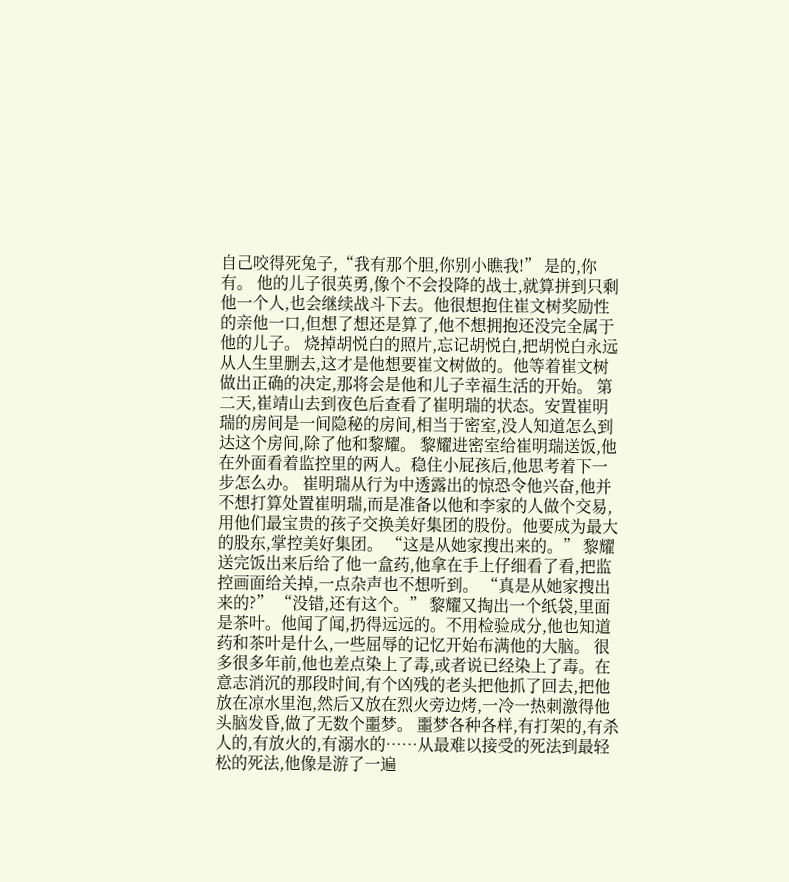自己咬得死兔子,“我有那个胆,你别小瞧我!” 是的,你有。 他的儿子很英勇,像个不会投降的战士,就算拼到只剩他一个人,也会继续战斗下去。他很想抱住崔文树奖励性的亲他一口,但想了想还是算了,他不想拥抱还没完全属于他的儿子。 烧掉胡悦白的照片,忘记胡悦白,把胡悦白永远从人生里删去,这才是他想要崔文树做的。他等着崔文树做出正确的决定,那将会是他和儿子幸福生活的开始。 第二天,崔靖山去到夜色后查看了崔明瑞的状态。安置崔明瑞的房间是一间隐秘的房间,相当于密室,没人知道怎么到达这个房间,除了他和黎耀。 黎耀进密室给崔明瑞送饭,他在外面看着监控里的两人。稳住小屁孩后,他思考着下一步怎么办。 崔明瑞从行为中透露出的惊恐令他兴奋,他并不想打算处置崔明瑞,而是准备以他和李家的人做个交易,用他们最宝贵的孩子交换美好集团的股份。他要成为最大的股东,掌控美好集团。 “这是从她家搜出来的。” 黎耀送完饭出来后给了他一盒药,他拿在手上仔细看了看,把监控画面给关掉,一点杂声也不想听到。 “真是从她家搜出来的?” “没错,还有这个。” 黎耀又掏出一个纸袋,里面是茶叶。他闻了闻,扔得远远的。不用检验成分,他也知道药和茶叶是什么,一些屈辱的记忆开始布满他的大脑。 很多很多年前,他也差点染上了毒,或者说已经染上了毒。在意志消沉的那段时间,有个凶残的老头把他抓了回去,把他放在凉水里泡,然后又放在烈火旁边烤,一冷一热刺激得他头脑发昏,做了无数个噩梦。 噩梦各种各样,有打架的,有杀人的,有放火的,有溺水的……从最难以接受的死法到最轻松的死法,他像是游了一遍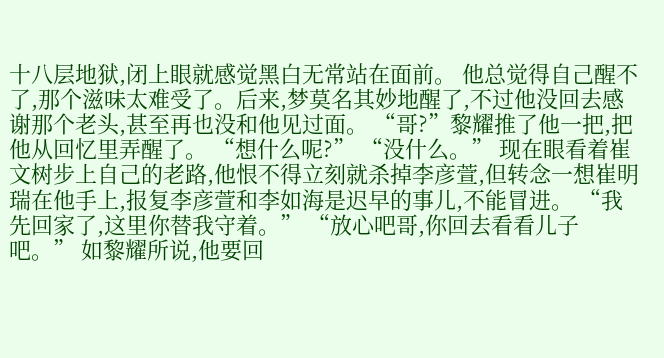十八层地狱,闭上眼就感觉黑白无常站在面前。 他总觉得自己醒不了,那个滋味太难受了。后来,梦莫名其妙地醒了,不过他没回去感谢那个老头,甚至再也没和他见过面。 “哥?”黎耀推了他一把,把他从回忆里弄醒了。 “想什么呢?” “没什么。” 现在眼看着崔文树步上自己的老路,他恨不得立刻就杀掉李彦萱,但转念一想崔明瑞在他手上,报复李彦萱和李如海是迟早的事儿,不能冒进。 “我先回家了,这里你替我守着。” “放心吧哥,你回去看看儿子吧。” 如黎耀所说,他要回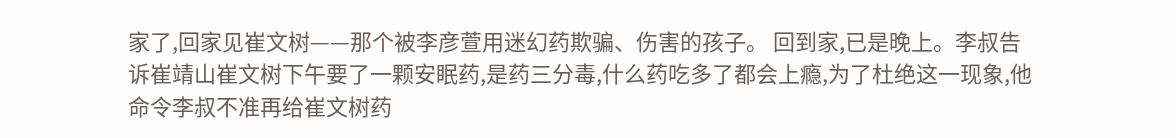家了,回家见崔文树——那个被李彦萱用迷幻药欺骗、伤害的孩子。 回到家,已是晚上。李叔告诉崔靖山崔文树下午要了一颗安眠药,是药三分毒,什么药吃多了都会上瘾,为了杜绝这一现象,他命令李叔不准再给崔文树药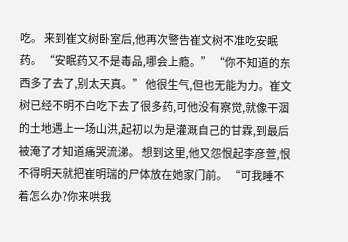吃。 来到崔文树卧室后,他再次警告崔文树不准吃安眠药。 “安眠药又不是毒品,哪会上瘾。” “你不知道的东西多了去了,别太天真。” 他很生气,但也无能为力。崔文树已经不明不白吃下去了很多药,可他没有察觉,就像干涸的土地遇上一场山洪,起初以为是灌溉自己的甘霖,到最后被淹了才知道痛哭流涕。 想到这里,他又怨恨起李彦萱,恨不得明天就把崔明瑞的尸体放在她家门前。 “可我睡不着怎么办?你来哄我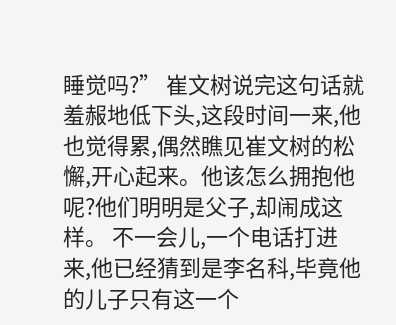睡觉吗?” 崔文树说完这句话就羞赧地低下头,这段时间一来,他也觉得累,偶然瞧见崔文树的松懈,开心起来。他该怎么拥抱他呢?他们明明是父子,却闹成这样。 不一会儿,一个电话打进来,他已经猜到是李名科,毕竟他的儿子只有这一个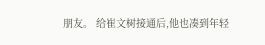朋友。 给崔文树接通后,他也凑到年轻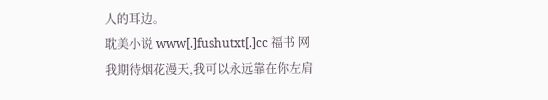人的耳边。
耽美小说 www[.]fushutxt[.]cc 福书 网
我期待烟花漫天,我可以永远靠在你左肩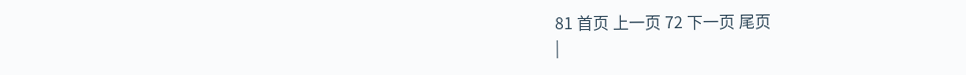81 首页 上一页 72 下一页 尾页
|